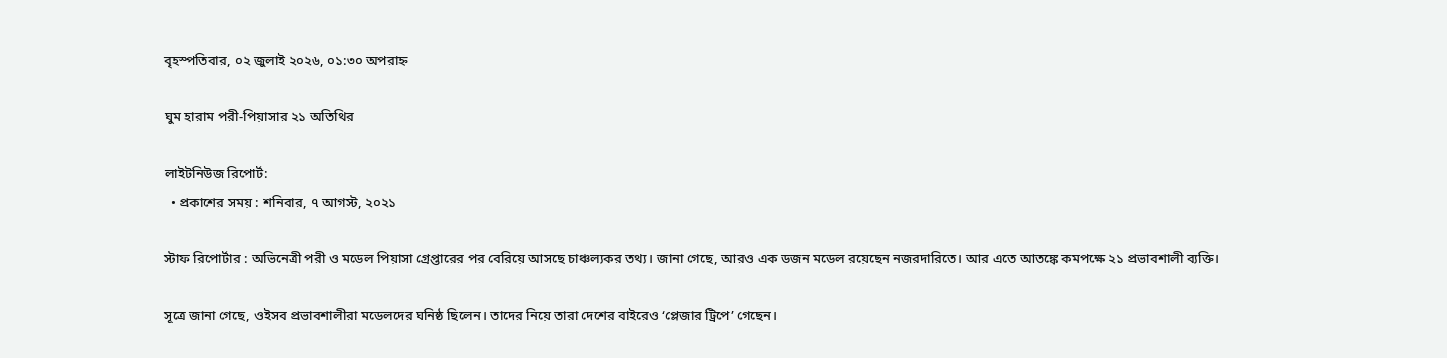বৃহস্পতিবার, ০২ জুলাই ২০২৬, ০১:৩০ অপরাহ্ন

ঘুম হারাম পরী-পিয়াসার ২১ অতিথির

লাইটনিউজ রিপোর্ট:
  • প্রকাশের সময় : শনিবার, ৭ আগস্ট, ২০২১

স্টাফ রিপোর্টার : অভিনেত্রী পরী ও মডেল পিয়াসা গ্রেপ্তারের পর বেরিয়ে আসছে চাঞ্চল্যকর তথ্য। জানা গেছে, আরও এক ডজন মডেল রয়েছেন নজরদারিতে। আর এতে আতঙ্কে কমপক্ষে ২১ প্রভাবশালী ব্যক্তি।

সূত্রে জানা গেছে, ওইসব প্রভাবশালীরা মডেলদের ঘনিষ্ঠ ছিলেন। তাদের নিয়ে তারা দেশের বাইরেও ‘প্লেজার ট্রিপে’ গেছেন।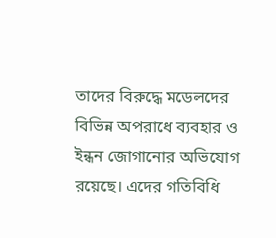তাদের বিরুদ্ধে মডেলদের বিভিন্ন অপরাধে ব্যবহার ও ইন্ধন জোগানোর অভিযোগ রয়েছে। এদের গতিবিধি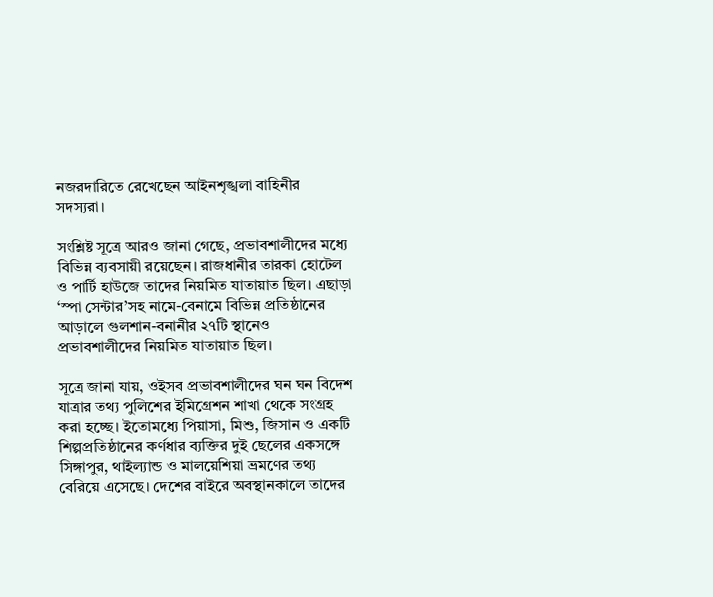নজরদারিতে রেখেছেন আইনশৃঙ্খলা বাহিনীর সদস্যরা।

সংশ্লিষ্ট সূত্রে আরও জানা গেছে, প্রভাবশালীদের মধ্যে বিভিন্ন ব্যবসায়ী রয়েছেন। রাজধানীর তারকা হোটেল ও পার্টি হাউজে তাদের নিয়মিত যাতায়াত ছিল। এছাড়া ‘স্পা সেন্টার’সহ নামে-বেনামে বিভিন্ন প্রতিষ্ঠানের আড়ালে গুলশান-বনানীর ২৭টি স্থানেও প্রভাবশালীদের নিয়মিত যাতায়াত ছিল।

সূত্রে জানা যায়, ওইসব প্রভাবশালীদের ঘন ঘন বিদেশ যাত্রার তথ্য পুলিশের ইমিগ্রেশন শাখা থেকে সংগ্রহ করা হচ্ছে। ইতোমধ্যে পিয়াসা, মিশু, জিসান ও একটি শিল্পপ্রতিষ্ঠানের কর্ণধার ব্যক্তির দুই ছেলের একসঙ্গে সিঙ্গাপুর, থাইল্যান্ড ও মালয়েশিয়া ভ্রমণের তথ্য বেরিয়ে এসেছে। দেশের বাইরে অবস্থানকালে তাদের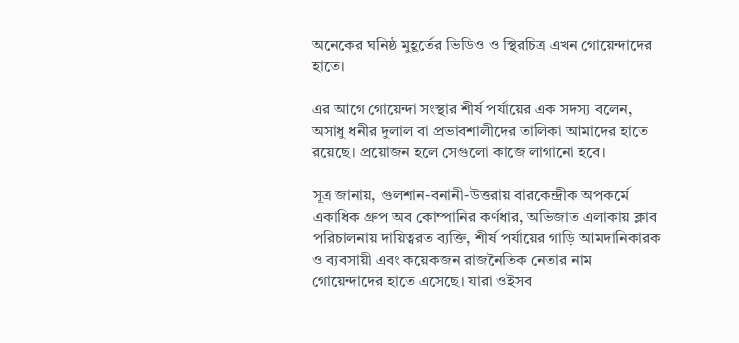অনেকের ঘনিষ্ঠ মুহূর্তের ভিডিও ও স্থিরচিত্র এখন গোয়েন্দাদের হাতে।

এর আগে গোয়েন্দা সংস্থার শীর্ষ পর্যায়ের এক সদস্য বলেন, অসাধু ধনীর দুলাল বা প্রভাবশালীদের তালিকা আমাদের হাতে রয়েছে। প্রয়োজন হলে সেগুলো কাজে লাগানো হবে।

সূত্র জানায়, গুলশান-বনানী-উত্তরায় বারকেন্দ্রীক অপকর্মে একাধিক গ্রুপ অব কোম্পানির কর্ণধার, অভিজাত এলাকায় ক্লাব পরিচালনায় দায়িত্বরত ব্যক্তি, শীর্ষ পর্যায়ের গাড়ি আমদানিকারক ও ব্যবসায়ী এবং কয়েকজন রাজনৈতিক নেতার নাম গোয়েন্দাদের হাতে এসেছে। যারা ওইসব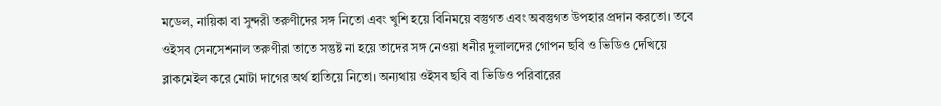মডেল, নায়িকা বা সুন্দরী তরুণীদের সঙ্গ নিতো এবং খুশি হয়ে বিনিময়ে বস্তুগত এবং অবস্তুগত উপহার প্রদান করতো। তবে ওইসব সেনসেশনাল তরুণীরা তাতে সন্তুষ্ট না হয়ে তাদের সঙ্গ নেওয়া ধনীর দুলালদের গোপন ছবি ও ভিডিও দেখিয়ে ব্লাকমেইল করে মোটা দাগের অর্থ হাতিয়ে নিতো। অন্যথায় ওইসব ছবি বা ভিডিও পরিবারের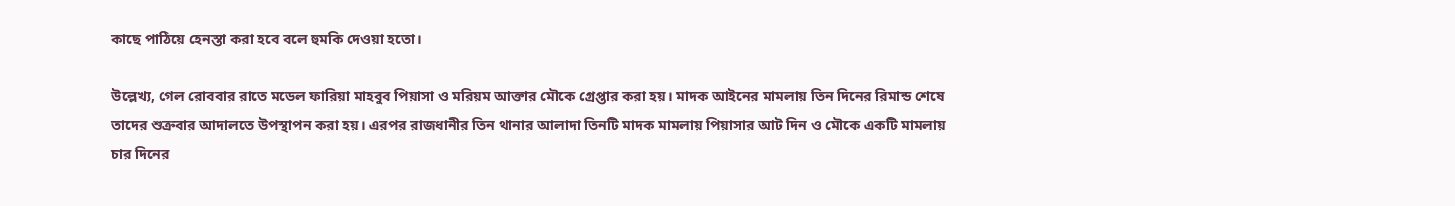কাছে পাঠিয়ে হেনস্তা করা হবে বলে হুমকি দেওয়া হতো।

উল্লেখ্য, গেল রোববার রাতে মডেল ফারিয়া মাহবুব পিয়াসা ও মরিয়ম আক্তার মৌকে গ্রেপ্তার করা হয়। মাদক আইনের মামলায় তিন দিনের রিমান্ড শেষে তাদের শুক্রবার আদালতে উপস্থাপন করা হয়। এরপর রাজধানীর তিন থানার আলাদা তিনটি মাদক মামলায় পিয়াসার আট দিন ও মৌকে একটি মামলায় চার দিনের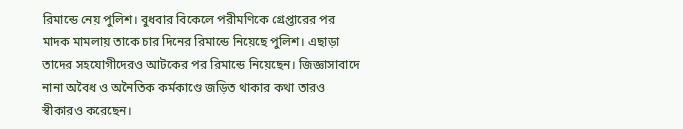রিমান্ডে নেয় পুলিশ। বুধবার বিকেলে পরীমণিকে গ্রেপ্তারের পর মাদক মামলায় তাকে চার দিনের রিমান্ডে নিয়েছে পুলিশ। এছাড়া তাদের সহযোগীদেরও আটকের পর রিমান্ডে নিয়েছেন। জিজ্ঞাসাবাদে নানা অবৈধ ও অনৈতিক কর্মকাণ্ডে জড়িত থাকার কথা তারও স্বীকারও করেছেন।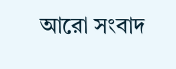আরো সংবাদ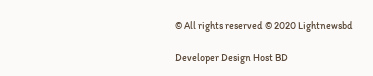© All rights reserved © 2020 Lightnewsbd

Developer Design Host BD